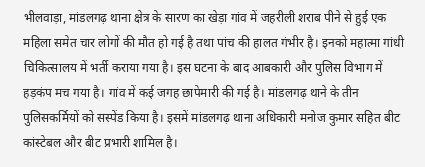भीलवाड़ा, मांडलगढ़ थाना क्षेत्र के सारण का खेड़ा गांव में जहरीली शराब पीने से हुई एक महिला समेत चार लोगों की मौत हो गई है तथा पांच की हालत गंभीर है। इनको महात्मा गांधी चिकित्सालय में भर्ती कराया गया है। इस घटना के बाद आबकारी और पुलिस विभाग में हड़कंप मच गया है। गांव में कई जगह छापेमारी की गई है। मांडलगढ़ थाने के तीन पुलिसकर्मियों को सस्पेंड किया है। इसमें मांडलगढ़ थाना अधिकारी मनोज कुमार सहित बीट कांस्टेबल और बीट प्रभारी शामिल है।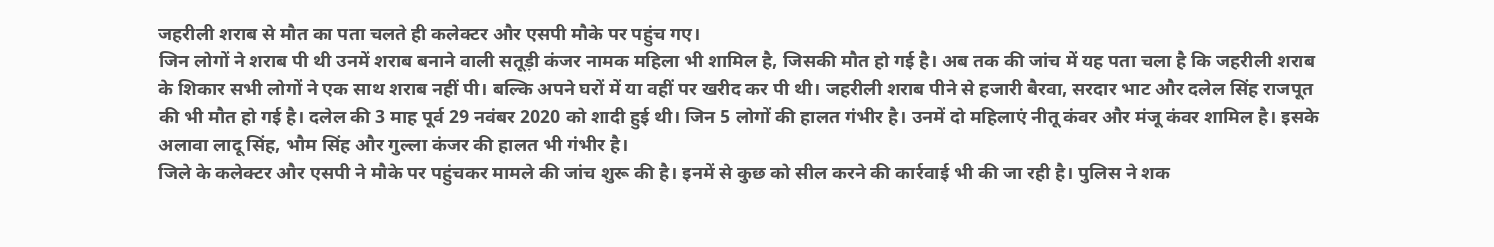जहरीली शराब से मौत का पता चलते ही कलेक्टर और एसपी मौके पर पहुंच गए।
जिन लोगों ने शराब पी थी उनमें शराब बनाने वाली सतूड़ी कंजर नामक महिला भी शामिल है, जिसकी मौत हो गई है। अब तक की जांच में यह पता चला है कि जहरीली शराब के शिकार सभी लोगों ने एक साथ शराब नहीं पी। बल्कि अपने घरों में या वहीं पर खरीद कर पी थी। जहरीली शराब पीने से हजारी बैरवा, सरदार भाट और दलेल सिंह राजपूत की भी मौत हो गई है। दलेल की 3 माह पूर्व 29 नवंबर 2020 को शादी हुई थी। जिन 5 लोगों की हालत गंभीर है। उनमें दो महिलाएं नीतू कंवर और मंजू कंवर शामिल है। इसके अलावा लादू सिंह, भौम सिंह और गुल्ला कंजर की हालत भी गंभीर है।
जिले के कलेक्टर और एसपी ने मौके पर पहुंचकर मामले की जांच शुरू की है। इनमें से कुछ को सील करने की कार्रवाई भी की जा रही है। पुलिस ने शक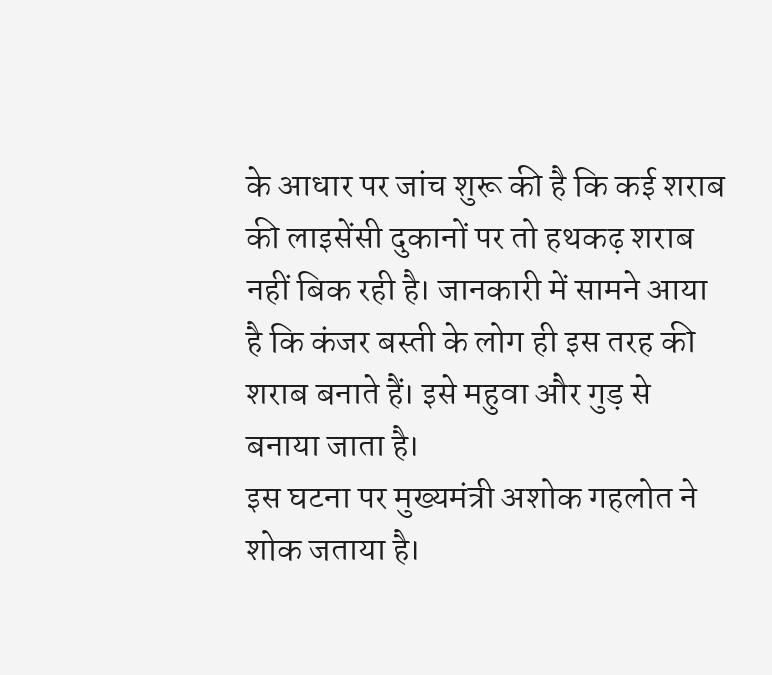के आधार पर जांच शुरू की है कि कई शराब की लाइसेंसी दुकानों पर तो हथकढ़ शराब नहीं बिक रही है। जानकारी में सामने आया है कि कंजर बस्ती के लोग ही इस तरह की शराब बनाते हैं। इसे महुवा और गुड़ से बनाया जाता है।
इस घटना पर मुख्यमंत्री अशोक गहलोत ने शोक जताया है।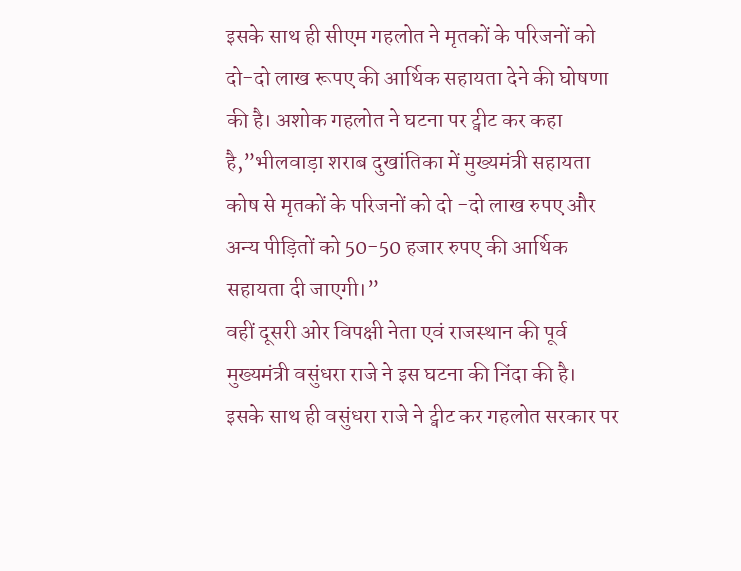इसके साथ ही सीएम गहलोत ने मृतकों के परिजनों को दो-दो लाख रूपए की आर्थिक सहायता देने की घोषणा की है। अशोक गहलोत ने घटना पर ट्वीट कर कहा है,”भीलवाड़ा शराब दुखांतिका में मुख्यमंत्री सहायता कोष से मृतकों के परिजनों को दो -दो लाख रुपए और अन्य पीड़ितों को 50-50 हजार रुपए की आर्थिक सहायता दी जाएगी।”
वहीं दूसरी ओर विपक्षी नेता एवं राजस्थान की पूर्व मुख्यमंत्री वसुंधरा राजे ने इस घटना की निंदा की है। इसके साथ ही वसुंधरा राजे ने ट्वीट कर गहलोत सरकार पर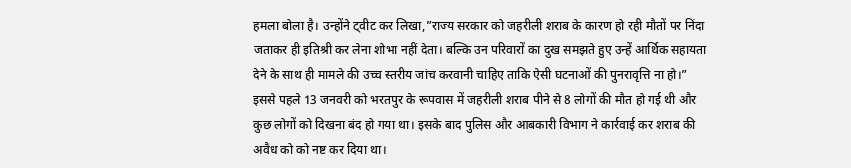हमला बोला है। उन्होंने ट्वीट कर लिखा,”राज्य सरकार को जहरीली शराब के कारण हो रही मौतों पर निंदा जताकर ही इतिश्री कर लेना शोभा नहीं देता। बल्कि उन परिवारों का दुख समझते हुए उन्हें आर्थिक सहायता देने के साथ ही मामले की उच्च स्तरीय जांच करवानी चाहिए ताकि ऐसी घटनाओं की पुनरावृत्ति ना हो।”
इससे पहले 13 जनवरी को भरतपुर के रूपवास में जहरीली शराब पीने से 8 लोगों की मौत हो गई थी और कुछ लोगों को दिखना बंद हो गया था। इसके बाद पुलिस और आबकारी विभाग ने कार्रवाई कर शराब की अवैध को को नष्ट कर दिया था।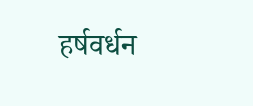हर्षवर्धन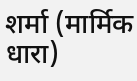शर्मा (मार्मिक धारा)